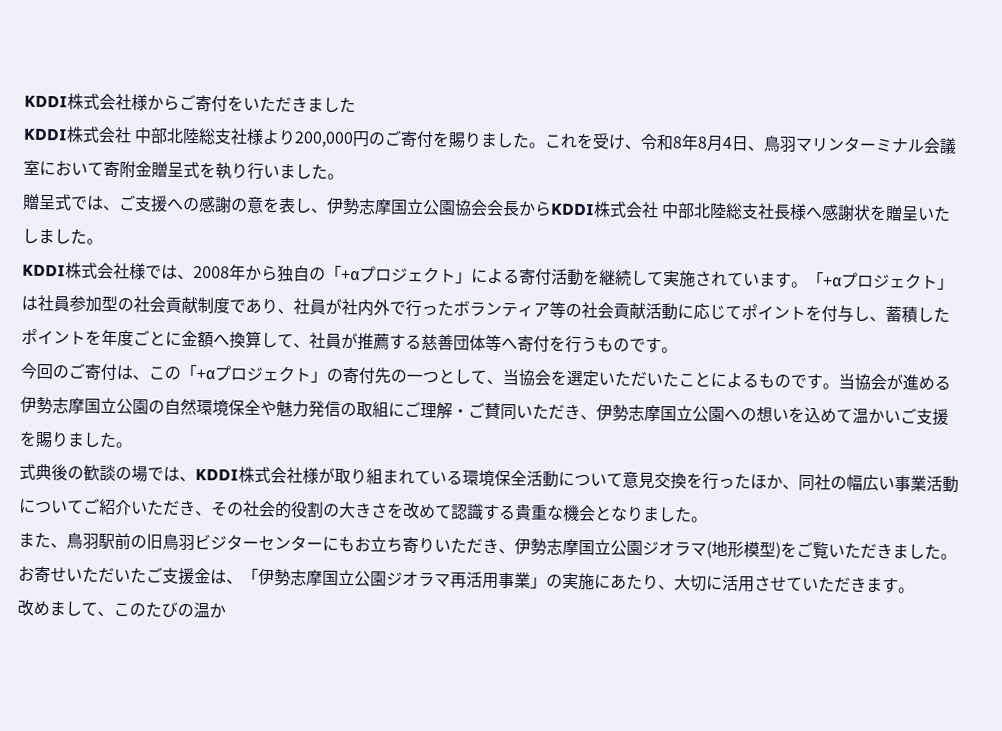KDDI株式会社様からご寄付をいただきました
KDDI株式会社 中部北陸総支社様より200,000円のご寄付を賜りました。これを受け、令和8年8月4日、鳥羽マリンターミナル会議室において寄附金贈呈式を執り行いました。
贈呈式では、ご支援への感謝の意を表し、伊勢志摩国立公園協会会長からKDDI株式会社 中部北陸総支社長様へ感謝状を贈呈いたしました。
KDDI株式会社様では、2008年から独自の「+αプロジェクト」による寄付活動を継続して実施されています。「+αプロジェクト」は社員参加型の社会貢献制度であり、社員が社内外で行ったボランティア等の社会貢献活動に応じてポイントを付与し、蓄積したポイントを年度ごとに金額へ換算して、社員が推薦する慈善団体等へ寄付を行うものです。
今回のご寄付は、この「+αプロジェクト」の寄付先の一つとして、当協会を選定いただいたことによるものです。当協会が進める伊勢志摩国立公園の自然環境保全や魅力発信の取組にご理解・ご賛同いただき、伊勢志摩国立公園への想いを込めて温かいご支援を賜りました。
式典後の歓談の場では、KDDI株式会社様が取り組まれている環境保全活動について意見交換を行ったほか、同社の幅広い事業活動についてご紹介いただき、その社会的役割の大きさを改めて認識する貴重な機会となりました。
また、鳥羽駅前の旧鳥羽ビジターセンターにもお立ち寄りいただき、伊勢志摩国立公園ジオラマ(地形模型)をご覧いただきました。
お寄せいただいたご支援金は、「伊勢志摩国立公園ジオラマ再活用事業」の実施にあたり、大切に活用させていただきます。
改めまして、このたびの温か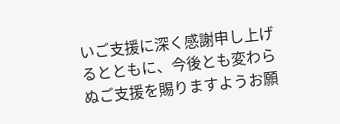いご支援に深く感謝申し上げるとともに、今後とも変わらぬご支援を賜りますようお願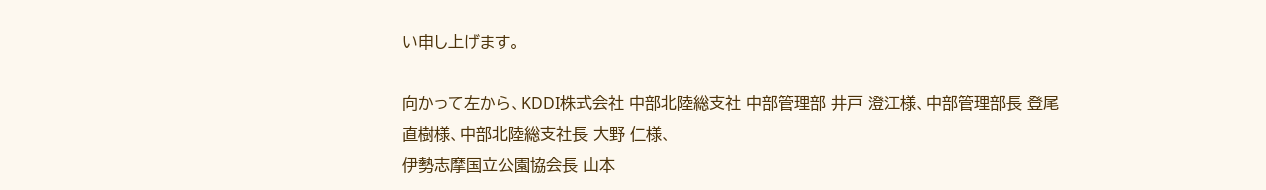い申し上げます。

向かって左から、KDDI株式会社 中部北陸総支社 中部管理部 井戸 澄江様、中部管理部長 登尾 直樹様、中部北陸総支社長 大野 仁様、
伊勢志摩国立公園協会長 山本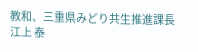教和、三重県みどり共生推進課長 江上 泰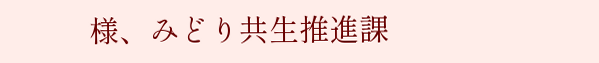様、みどり共生推進課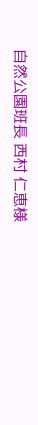自然公園班長 西村 仁恵様